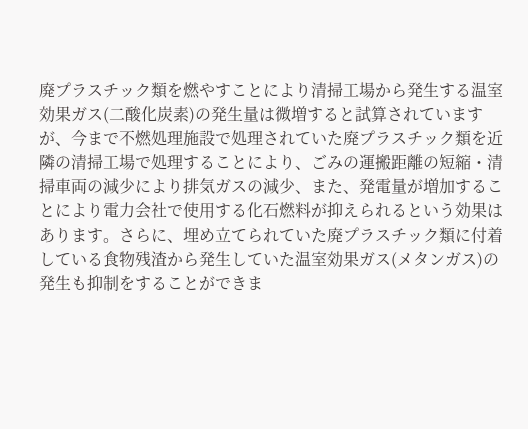廃プラスチック類を燃やすことにより清掃工場から発生する温室効果ガス(二酸化炭素)の発生量は微増すると試算されていますが、今まで不燃処理施設で処理されていた廃プラスチック類を近隣の清掃工場で処理することにより、ごみの運搬距離の短縮・清掃車両の減少により排気ガスの減少、また、発電量が増加することにより電力会社で使用する化石燃料が抑えられるという効果はあります。さらに、埋め立てられていた廃プラスチック類に付着している食物残渣から発生していた温室効果ガス(メタンガス)の発生も抑制をすることができま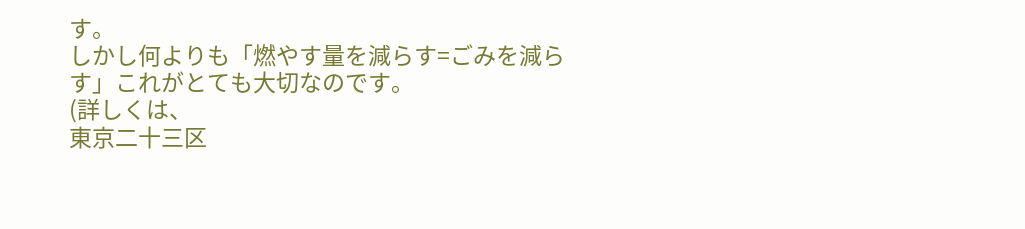す。
しかし何よりも「燃やす量を減らす=ごみを減らす」これがとても大切なのです。
(詳しくは、
東京二十三区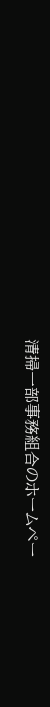清掃一部事務組合のホームペー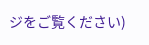ジをご覧ください)